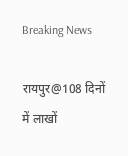Breaking News

रायपुर@108 दिनों में लाखों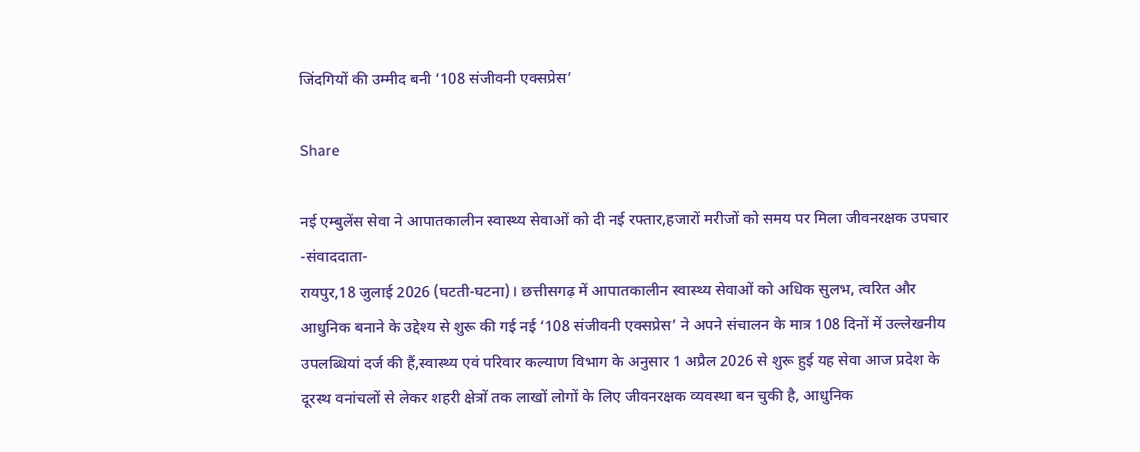जिंदगियों की उम्मीद बनी ‘108 संजीवनी एक्सप्रेस’

Share

नई एम्बुलेंस सेवा ने आपातकालीन स्वास्थ्य सेवाओं को दी नई रफ्तार,हजारों मरीजों को समय पर मिला जीवनरक्षक उपचार
-संवाददाता-
रायपुर,18 जुलाई 2026 (घटती-घटना)। छत्तीसगढ़ में आपातकालीन स्वास्थ्य सेवाओं को अधिक सुलभ, त्वरित और आधुनिक बनाने के उद्देश्य से शुरू की गई नई ‘108 संजीवनी एक्सप्रेस’ ने अपने संचालन के मात्र 108 दिनों में उल्लेखनीय उपलब्धियां दर्ज की हैं,स्वास्थ्य एवं परिवार कल्याण विभाग के अनुसार 1 अप्रैल 2026 से शुरू हुई यह सेवा आज प्रदेश के दूरस्थ वनांचलों से लेकर शहरी क्षेत्रों तक लाखों लोगों के लिए जीवनरक्षक व्यवस्था बन चुकी है, आधुनिक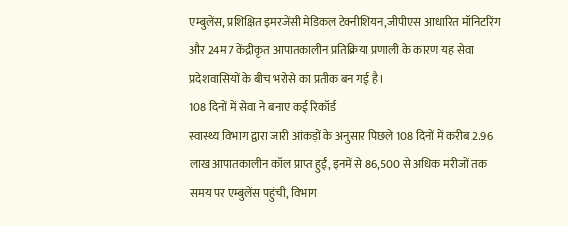एम्बुलेंस, प्रशिक्षित इमरजेंसी मेडिकल टेक्नीशियन,जीपीएस आधारित मॉनिटरिंग और 24म7 केंद्रीकृत आपातकालीन प्रतिक्रिया प्रणाली के कारण यह सेवा प्रदेशवासियों के बीच भरोसे का प्रतीक बन गई है।
108 दिनों में सेवा ने बनाए कई रिकॉर्ड
स्वास्थ्य विभाग द्वारा जारी आंकड़ों के अनुसार पिछले 108 दिनों में करीब 2.96 लाख आपातकालीन कॉल प्राप्त हुईं, इनमें से 86,500 से अधिक मरीजों तक समय पर एम्बुलेंस पहुंची, विभाग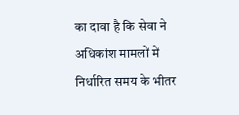का दावा है कि सेवा ने अधिकांश मामलों में निर्धारित समय के भीतर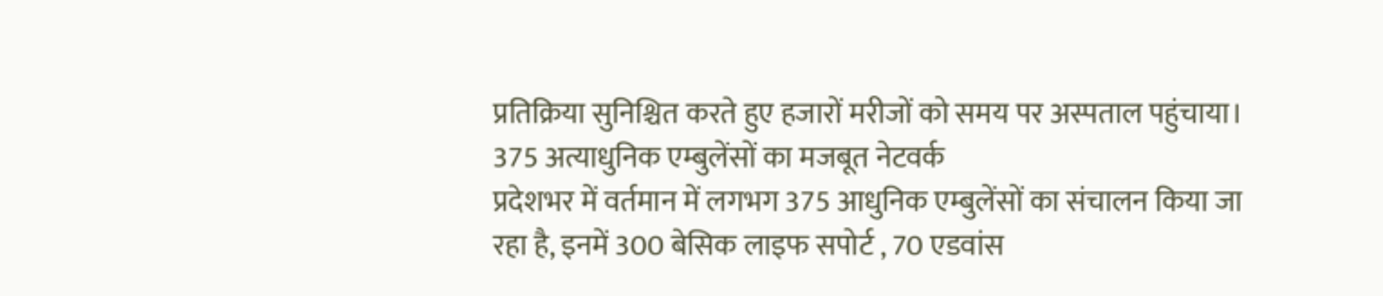प्रतिक्रिया सुनिश्चित करते हुए हजारों मरीजों को समय पर अस्पताल पहुंचाया।
375 अत्याधुनिक एम्बुलेंसों का मजबूत नेटवर्क
प्रदेशभर में वर्तमान में लगभग 375 आधुनिक एम्बुलेंसों का संचालन किया जा रहा है, इनमें 300 बेसिक लाइफ सपोर्ट , 70 एडवांस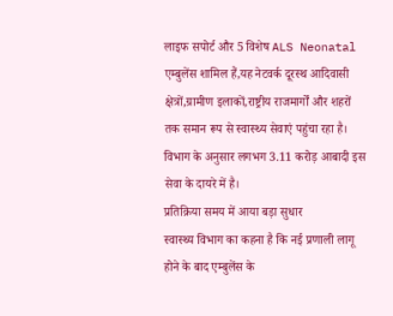लाइफ सपोर्ट और 5 विशेष ALS Neonatal एम्बुलेंस शामिल हैं,यह नेटवर्क दूरस्थ आदिवासी क्षेत्रों,ग्रामीण इलाकों,राष्ट्रीय राजमार्गों और शहरों तक समान रूप से स्वास्थ्य सेवाएं पहुंचा रहा है। विभाग के अनुसार लगभग 3.11 करोड़ आबादी इस सेवा के दायरे में है।
प्रतिक्रिया समय में आया बड़ा सुधार
स्वास्थ्य विभाग का कहना है कि नई प्रणाली लागू होने के बाद एम्बुलेंस के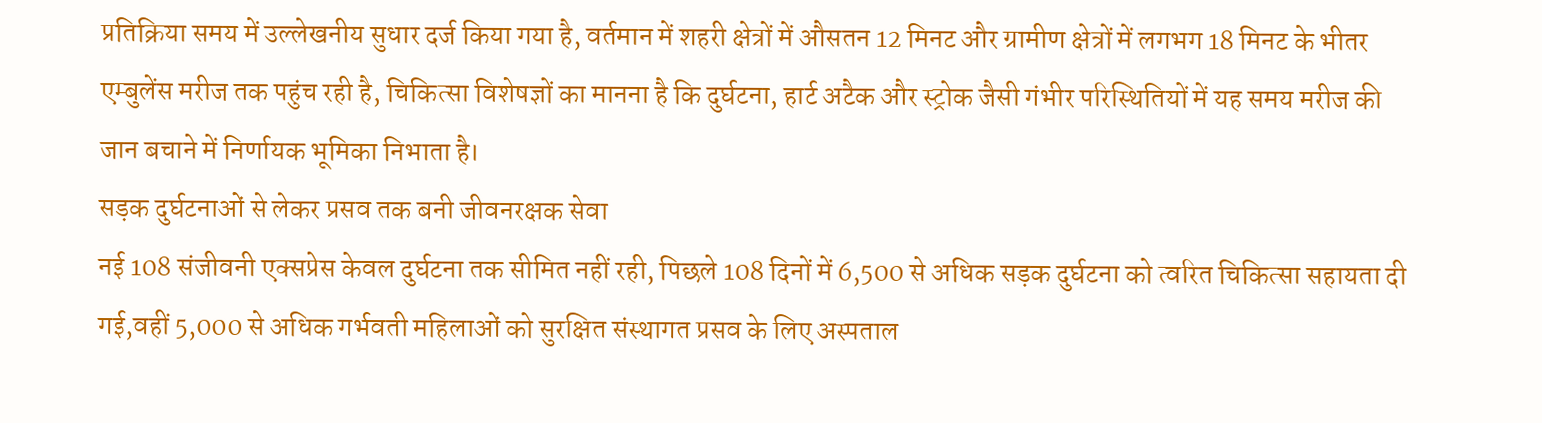प्रतिक्रिया समय में उल्लेखनीय सुधार दर्ज किया गया है, वर्तमान में शहरी क्षेत्रों में औसतन 12 मिनट और ग्रामीण क्षेत्रों में लगभग 18 मिनट के भीतर एम्बुलेंस मरीज तक पहुंच रही है, चिकित्सा विशेषज्ञों का मानना है कि दुर्घटना, हार्ट अटैक और स्ट्रोक जैसी गंभीर परिस्थितियों में यह समय मरीज की जान बचाने में निर्णायक भूमिका निभाता है।
सड़क दुर्घटनाओं से लेकर प्रसव तक बनी जीवनरक्षक सेवा
नई 108 संजीवनी एक्सप्रेस केवल दुर्घटना तक सीमित नहीं रही, पिछले 108 दिनों में 6,500 से अधिक सड़क दुर्घटना को त्वरित चिकित्सा सहायता दी गई,वहीं 5,000 से अधिक गर्भवती महिलाओं को सुरक्षित संस्थागत प्रसव के लिए अस्पताल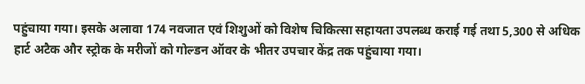पहुंचाया गया। इसके अलावा 174 नवजात एवं शिशुओं को विशेष चिकित्सा सहायता उपलब्ध कराई गई तथा 5,300 से अधिक हार्ट अटैक और स्ट्रोक के मरीजों को गोल्डन ऑवर के भीतर उपचार केंद्र तक पहुंचाया गया।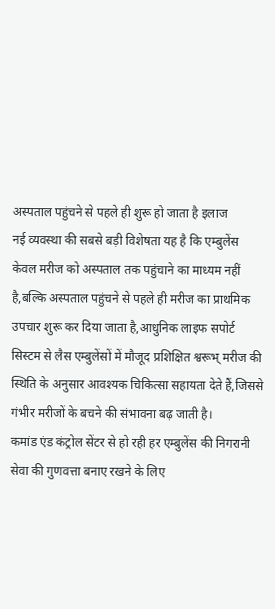अस्पताल पहुंचने से पहले ही शुरू हो जाता है इलाज
नई व्यवस्था की सबसे बड़ी विशेषता यह है कि एम्बुलेंस केवल मरीज को अस्पताल तक पहुंचाने का माध्यम नहीं है,बल्कि अस्पताल पहुंचने से पहले ही मरीज का प्राथमिक उपचार शुरू कर दिया जाता है,आधुनिक लाइफ सपोर्ट सिस्टम से लैस एम्बुलेंसों में मौजूद प्रशिक्षित श्वरूभ् मरीज की स्थिति के अनुसार आवश्यक चिकित्सा सहायता देते हैं,जिससे गंभीर मरीजों के बचने की संभावना बढ़ जाती है।
कमांड एंड कंट्रोल सेंटर से हो रही हर एम्बुलेंस की निगरानी
सेवा की गुणवत्ता बनाए रखने के लिए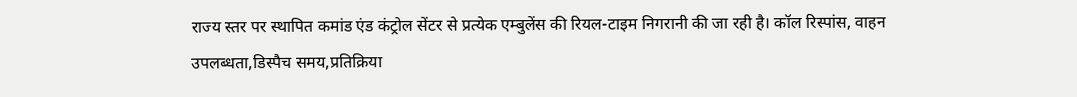राज्य स्तर पर स्थापित कमांड एंड कंट्रोल सेंटर से प्रत्येक एम्बुलेंस की रियल-टाइम निगरानी की जा रही है। कॉल रिस्पांस, वाहन उपलब्धता,डिस्पैच समय,प्रतिक्रिया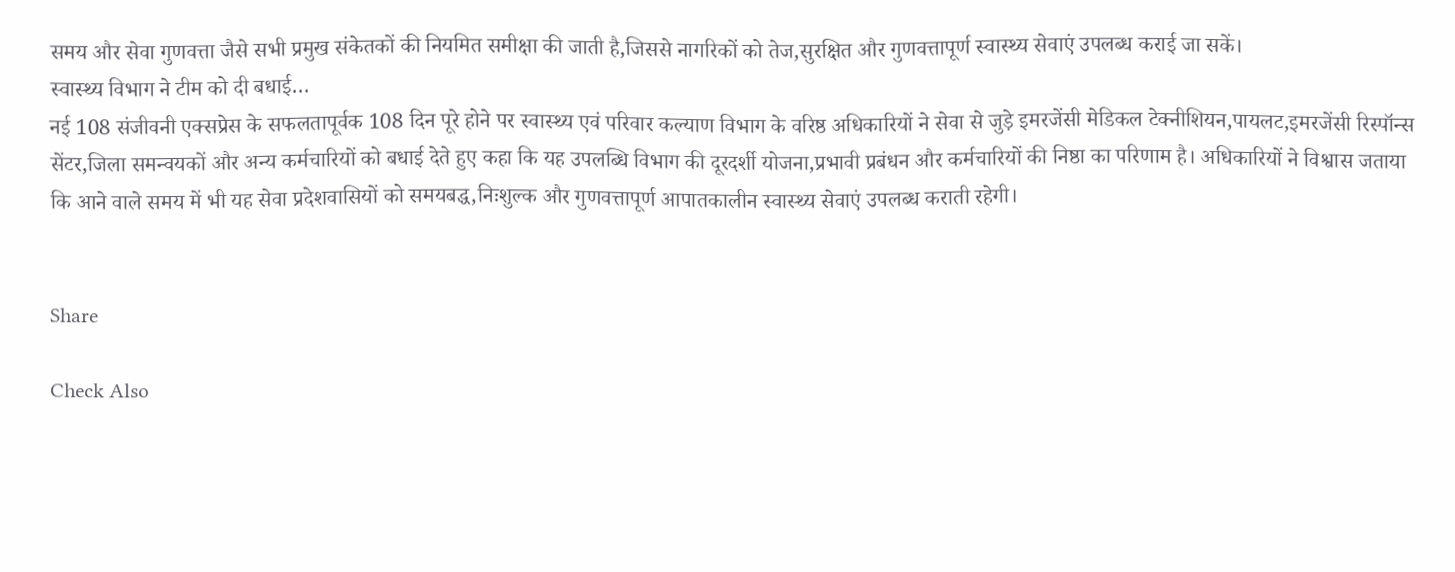समय और सेवा गुणवत्ता जैसे सभी प्रमुख संकेतकों की नियमित समीक्षा की जाती है,जिससे नागरिकों को तेज,सुरक्षित और गुणवत्तापूर्ण स्वास्थ्य सेवाएं उपलब्ध कराई जा सकें।
स्वास्थ्य विभाग ने टीम को दी बधाई…
नई 108 संजीवनी एक्सप्रेस के सफलतापूर्वक 108 दिन पूरे होने पर स्वास्थ्य एवं परिवार कल्याण विभाग के वरिष्ठ अधिकारियों ने सेवा से जुड़े इमरजेंसी मेडिकल टेक्नीशियन,पायलट,इमरजेंसी रिस्पॉन्स सेंटर,जिला समन्वयकों और अन्य कर्मचारियों को बधाई देते हुए कहा कि यह उपलब्धि विभाग की दूरदर्शी योजना,प्रभावी प्रबंधन और कर्मचारियों की निष्ठा का परिणाम है। अधिकारियों ने विश्वास जताया कि आने वाले समय में भी यह सेवा प्रदेशवासियों को समयबद्ध,निःशुल्क और गुणवत्तापूर्ण आपातकालीन स्वास्थ्य सेवाएं उपलब्ध कराती रहेगी।


Share

Check Also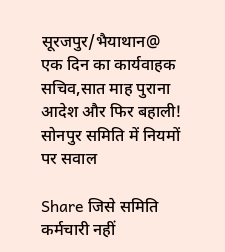सूरजपुर/भैयाथान@ एक दिन का कार्यवाहक सचिव,सात माह पुराना आदेश और फिर बहाली! सोनपुर समिति में नियमों पर सवाल

Share जिसे समिति कर्मचारी नहीं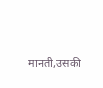मानती,उसकी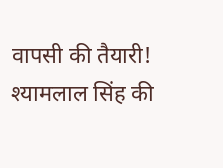वापसी की तैयारी! श्यामलाल सिंह की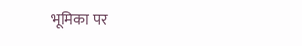भूमिका पर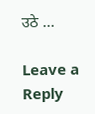उठे …

Leave a Reply